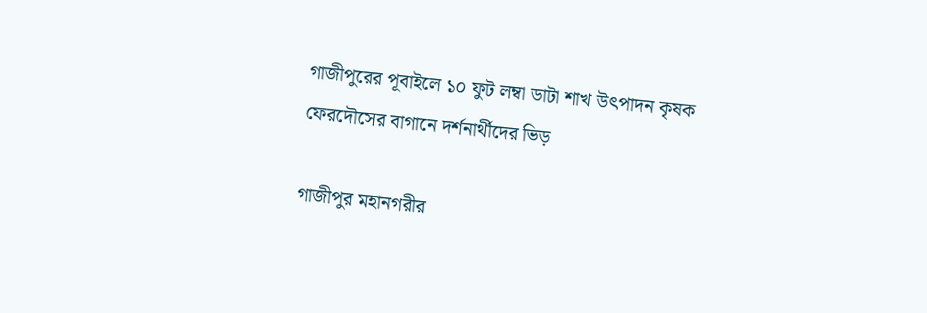গাজীপুরের পূবাইলে ১০ ফুট লম্বা ডাটা শাখ উৎপাদন কৃষক ফেরদৌসের বাগানে দর্শনার্থীদের ভিড়

গাজীপুর মহানগরীর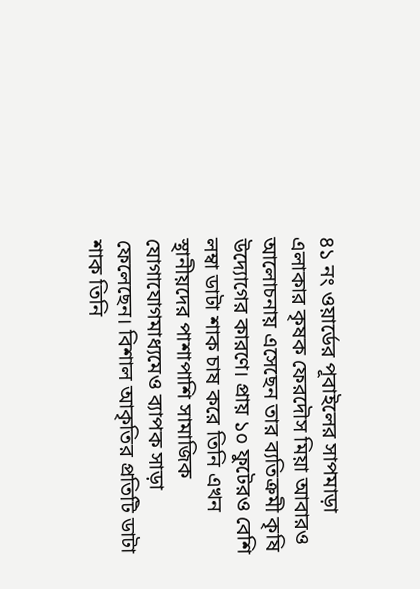৪১ নং ওয়ার্ডের পূবাইলের সাপমাড়া এলাকার কৃষক ফেরদৌস মিয়া আবারও আলোচনায় এসেছেন তার ব্যতিক্রমী কৃষি উদ্যোগের কারণে। প্রায় ১০ ফুটেরও বেশি লম্বা ডাটা শাক চাষ করে তিনি এখন স্থানীয়দের পাশাপাশি সামাজিক যোগাযোগমাধ্যমেও ব্যাপক সাড়া ফেলেছেন। বিশাল আকৃতির প্রতিটি ডাটা শাক তিনি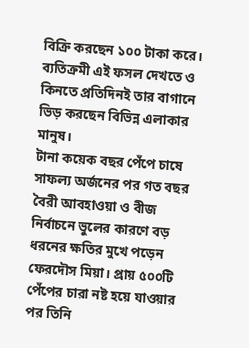বিক্রি করছেন ১০০ টাকা করে।
ব্যতিক্রমী এই ফসল দেখতে ও কিনতে প্রতিদিনই তার বাগানে ভিড় করছেন বিভিন্ন এলাকার মানুষ।
টানা কয়েক বছর পেঁপে চাষে সাফল্য অর্জনের পর গত বছর বৈরী আবহাওয়া ও বীজ নির্বাচনে ভুলের কারণে বড় ধরনের ক্ষতির মুখে পড়েন ফেরদৌস মিয়া। প্রায় ৫০০টি পেঁপের চারা নষ্ট হয়ে যাওয়ার পর তিনি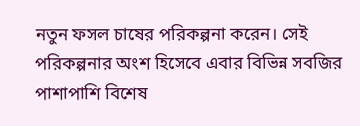নতুন ফসল চাষের পরিকল্পনা করেন। সেই পরিকল্পনার অংশ হিসেবে এবার বিভিন্ন সবজির পাশাপাশি বিশেষ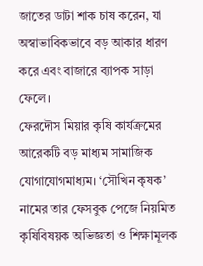জাতের ডাটা শাক চাষ করেন, যা অস্বাভাবিকভাবে বড় আকার ধারণ করে এবং বাজারে ব্যাপক সাড়া ফেলে।
ফেরদৌস মিয়ার কৃষি কার্যক্রমের আরেকটি বড় মাধ্যম সামাজিক যোগাযোগমাধ্যম। ‘সৌখিন কৃষক’ নামের তার ফেসবুক পেজে নিয়মিত কৃষিবিষয়ক অভিজ্ঞতা ও শিক্ষামূলক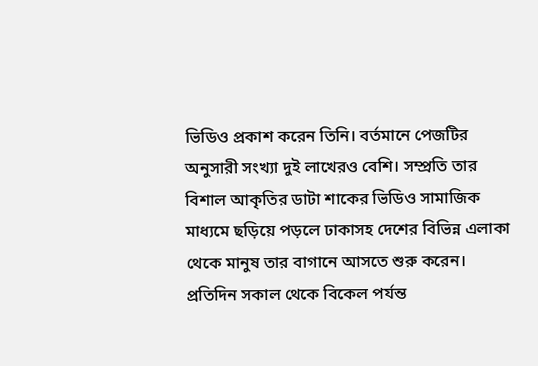ভিডিও প্রকাশ করেন তিনি। বর্তমানে পেজটির অনুসারী সংখ্যা দুই লাখেরও বেশি। সম্প্রতি তার বিশাল আকৃতির ডাটা শাকের ভিডিও সামাজিক মাধ্যমে ছড়িয়ে পড়লে ঢাকাসহ দেশের বিভিন্ন এলাকা থেকে মানুষ তার বাগানে আসতে শুরু করেন।
প্রতিদিন সকাল থেকে বিকেল পর্যন্ত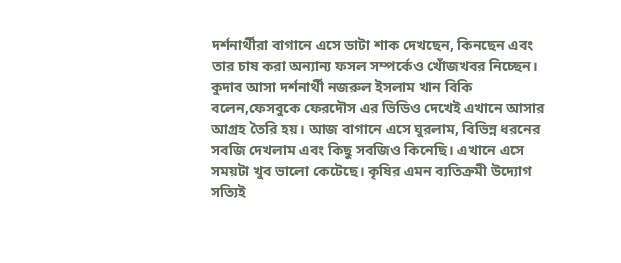দর্শনার্থীরা বাগানে এসে ডাটা শাক দেখছেন, কিনছেন এবং তার চাষ করা অন্যান্য ফসল সম্পর্কেও খোঁজখবর নিচ্ছেন।
কুদাব আসা দর্শনার্থী নজরুল ইসলাম খান বিকি বলেন,ফেসবুকে ফেরদৌস এর ভিডিও দেখেই এখানে আসার আগ্রহ তৈরি হয়। আজ বাগানে এসে ঘুরলাম, বিভিন্ন ধরনের সবজি দেখলাম এবং কিছু সবজিও কিনেছি। এখানে এসে সময়টা খুব ভালো কেটেছে। কৃষির এমন ব্যতিক্রমী উদ্যোগ সত্যিই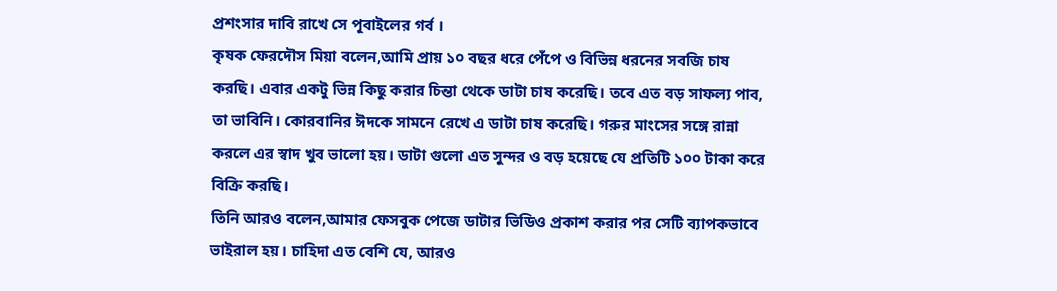প্রশংসার দাবি রাখে সে পূবাইলের গর্ব ।
কৃষক ফেরদৌস মিয়া বলেন,আমি প্রায় ১০ বছর ধরে পেঁপে ও বিভিন্ন ধরনের সবজি চাষ করছি। এবার একটু ভিন্ন কিছু করার চিন্তা থেকে ডাটা চাষ করেছি। তবে এত বড় সাফল্য পাব, তা ভাবিনি। কোরবানির ঈদকে সামনে রেখে এ ডাটা চাষ করেছি। গরুর মাংসের সঙ্গে রান্না করলে এর স্বাদ খুব ভালো হয়। ডাটা গুলো এত সুন্দর ও বড় হয়েছে যে প্রতিটি ১০০ টাকা করে বিক্রি করছি।
তিনি আরও বলেন,আমার ফেসবুক পেজে ডাটার ভিডিও প্রকাশ করার পর সেটি ব্যাপকভাবে ভাইরাল হয়। চাহিদা এত বেশি যে, আরও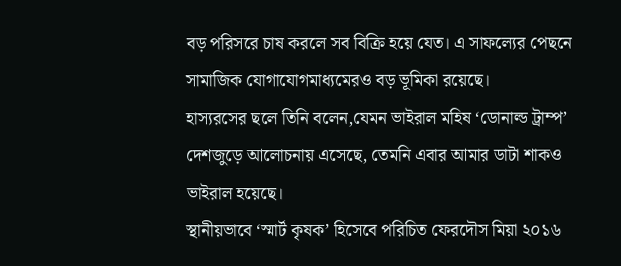বড় পরিসরে চাষ করলে সব বিক্রি হয়ে যেত। এ সাফল্যের পেছনে সামাজিক যোগাযোগমাধ্যমেরও বড় ভূমিকা রয়েছে।
হাস্যরসের ছলে তিনি বলেন,যেমন ভাইরাল মহিষ ‘ডোনাল্ড ট্রাম্প’ দেশজুড়ে আলোচনায় এসেছে, তেমনি এবার আমার ডাটা শাকও ভাইরাল হয়েছে।
স্থানীয়ভাবে ‘স্মার্ট কৃষক’ হিসেবে পরিচিত ফেরদৌস মিয়া ২০১৬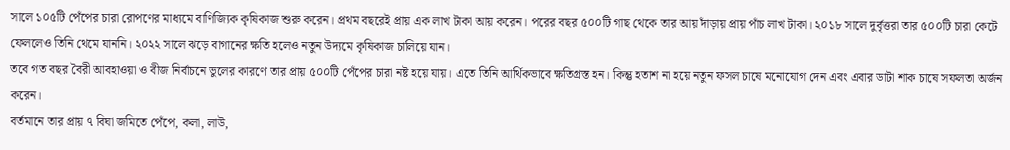সালে ১০৫টি পেঁপের চারা রোপণের মাধ্যমে বাণিজ্যিক কৃষিকাজ শুরু করেন। প্রথম বছরেই প্রায় এক লাখ টাকা আয় করেন। পরের বছর ৫০০টি গাছ থেকে তার আয় দাঁড়ায় প্রায় পাঁচ লাখ টাকা। ২০১৮ সালে দুর্বৃত্তরা তার ৫০০টি চারা কেটে ফেললেও তিনি থেমে যাননি। ২০২২ সালে ঝড়ে বাগানের ক্ষতি হলেও নতুন উদ্যমে কৃষিকাজ চালিয়ে যান।
তবে গত বছর বৈরী আবহাওয়া ও বীজ নির্বাচনে ভুলের কারণে তার প্রায় ৫০০টি পেঁপের চারা নষ্ট হয়ে যায়। এতে তিনি আর্থিকভাবে ক্ষতিগ্রস্ত হন। কিন্তু হতাশ না হয়ে নতুন ফসল চাষে মনোযোগ দেন এবং এবার ডাটা শাক চাষে সফলতা অর্জন করেন।
বর্তমানে তার প্রায় ৭ বিঘা জমিতে পেঁপে, কলা, লাউ,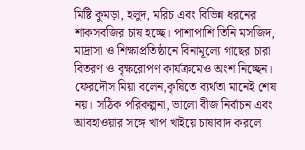মিষ্টি কুমড়া, হলুদ, মরিচ এবং বিভিন্ন ধরনের শাকসবজির চাষ হচ্ছে। পাশাপাশি তিনি মসজিদ, মাদ্রাসা ও শিক্ষাপ্রতিষ্ঠানে বিনামূল্যে গাছের চারা বিতরণ ও বৃক্ষরোপণ কার্যক্রমেও অংশ নিচ্ছেন।
ফেরদৌস মিয়া বলেন,কৃষিতে ব্যর্থতা মানেই শেষ নয়। সঠিক পরিকল্পনা, ভালো বীজ নির্বাচন এবং আবহাওয়ার সঙ্গে খাপ খাইয়ে চাষাবাদ করলে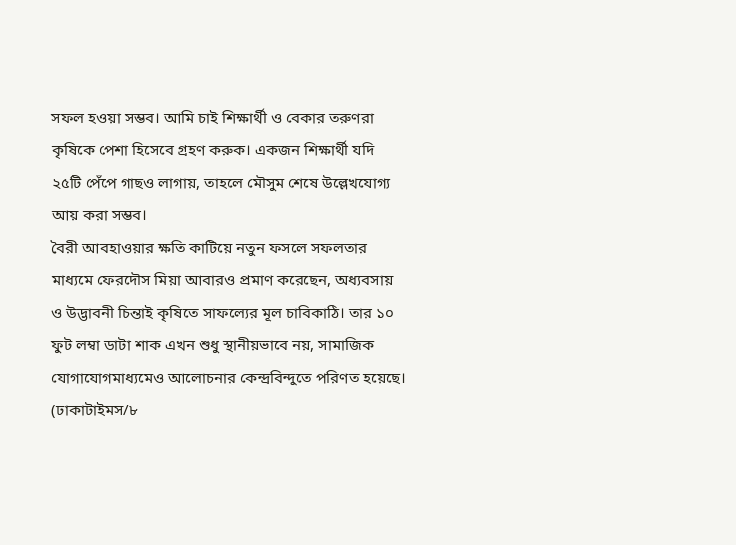সফল হওয়া সম্ভব। আমি চাই শিক্ষার্থী ও বেকার তরুণরা কৃষিকে পেশা হিসেবে গ্রহণ করুক। একজন শিক্ষার্থী যদি ২৫টি পেঁপে গাছও লাগায়, তাহলে মৌসুম শেষে উল্লেখযোগ্য আয় করা সম্ভব।
বৈরী আবহাওয়ার ক্ষতি কাটিয়ে নতুন ফসলে সফলতার মাধ্যমে ফেরদৌস মিয়া আবারও প্রমাণ করেছেন, অধ্যবসায় ও উদ্ভাবনী চিন্তাই কৃষিতে সাফল্যের মূল চাবিকাঠি। তার ১০ ফুট লম্বা ডাটা শাক এখন শুধু স্থানীয়ভাবে নয়, সামাজিক যোগাযোগমাধ্যমেও আলোচনার কেন্দ্রবিন্দুতে পরিণত হয়েছে।
(ঢাকাটাইমস/৮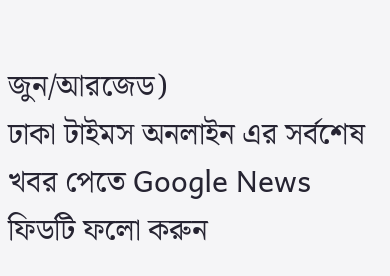জুন/আরজেড)
ঢাকা টাইমস অনলাইন এর সর্বশেষ খবর পেতে Google News ফিডটি ফলো করুন